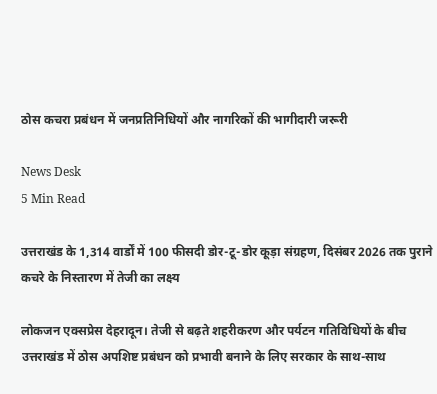ठोस कचरा प्रबंधन में जनप्रतिनिधियों और नागरिकों की भागीदारी जरूरी

News Desk
5 Min Read

उत्तराखंड के 1,314 वार्डों में 100 फीसदी डोर-टू-डोर कूड़ा संग्रहण, दिसंबर 2026 तक पुराने कचरे के निस्तारण में तेजी का लक्ष्य

लोकजन एक्सप्रेस देहरादून। तेजी से बढ़ते शहरीकरण और पर्यटन गतिविधियों के बीच उत्तराखंड में ठोस अपशिष्ट प्रबंधन को प्रभावी बनाने के लिए सरकार के साथ-साथ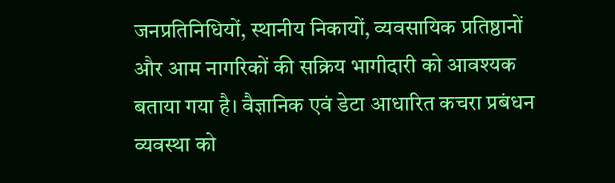जनप्रतिनिधियों, स्थानीय निकायों, व्यवसायिक प्रतिष्ठानों और आम नागरिकों की सक्रिय भागीदारी को आवश्यक बताया गया है। वैज्ञानिक एवं डेटा आधारित कचरा प्रबंधन व्यवस्था को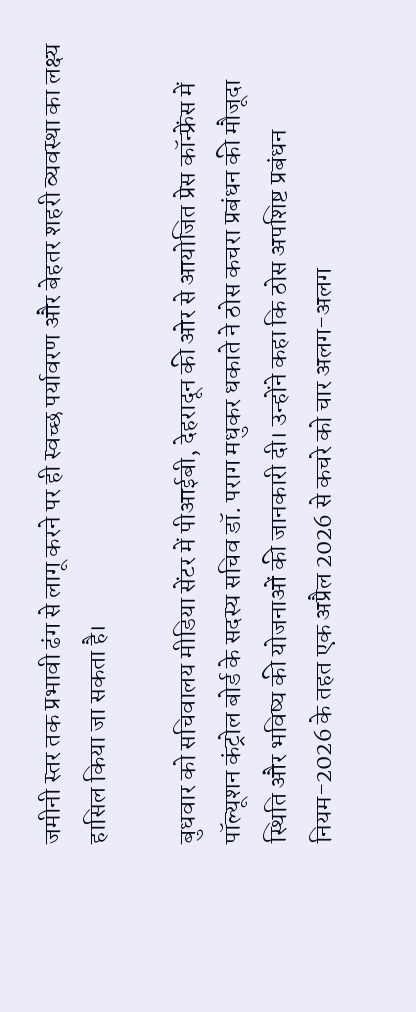जमीनी स्तर तक प्रभावी ढंग से लागू करने पर ही स्वच्छ पर्यावरण और बेहतर शहरी व्यवस्था का लक्ष्य हासिल किया जा सकता है।

बुधवार को सचिवालय मीडिया सेंटर में पीआईबी, देहरादून की ओर से आयोजित प्रेस कॉन्फ्रेंस में पॉल्यूशन कंट्रोल बोर्ड के सदस्य सचिव डॉ. पराग मधुकर धकाते ने ठोस कचरा प्रबंधन की मौजूदा स्थिति और भविष्य की योजनाओं की जानकारी दी। उन्होंने कहा कि ठोस अपशिष्ट प्रबंधन नियम-2026 के तहत एक अप्रैल 2026 से कचरे को चार अलग-अलग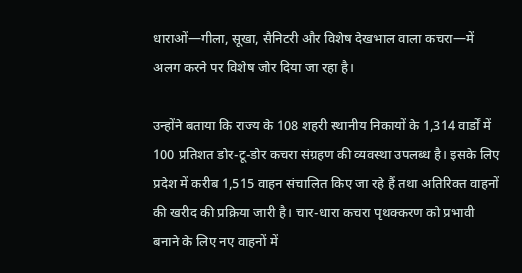धाराओं—गीला, सूखा, सैनिटरी और विशेष देखभाल वाला कचरा—में अलग करने पर विशेष जोर दिया जा रहा है।

उन्होंने बताया कि राज्य के 108 शहरी स्थानीय निकायों के 1,314 वार्डों में 100 प्रतिशत डोर-टू-डोर कचरा संग्रहण की व्यवस्था उपलब्ध है। इसके लिए प्रदेश में करीब 1,515 वाहन संचालित किए जा रहे हैं तथा अतिरिक्त वाहनों की खरीद की प्रक्रिया जारी है। चार-धारा कचरा पृथक्करण को प्रभावी बनाने के लिए नए वाहनों में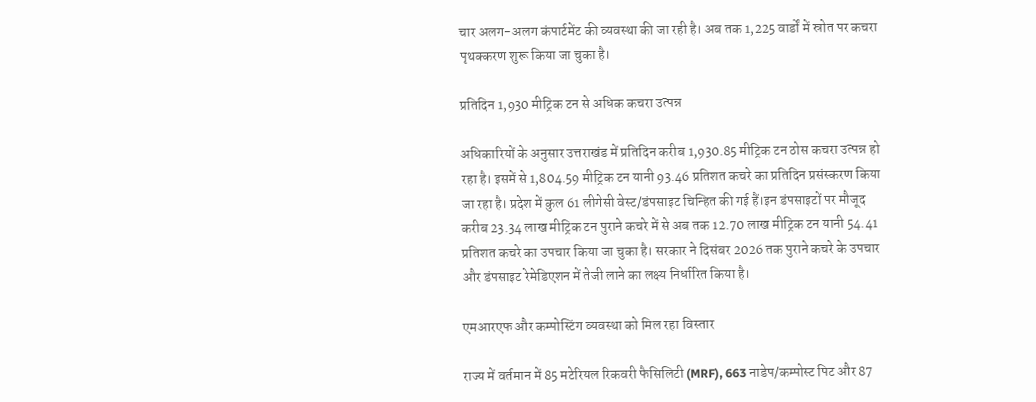चार अलग-अलग कंपार्टमेंट की व्यवस्था की जा रही है। अब तक 1,225 वार्डों में स्रोत पर कचरा पृथक्करण शुरू किया जा चुका है।

प्रतिदिन 1,930 मीट्रिक टन से अधिक कचरा उत्पन्न

अधिकारियों के अनुसार उत्तराखंड में प्रतिदिन करीब 1,930.85 मीट्रिक टन ठोस कचरा उत्पन्न हो रहा है। इसमें से 1,804.59 मीट्रिक टन यानी 93.46 प्रतिशत कचरे का प्रतिदिन प्रसंस्करण किया जा रहा है। प्रदेश में कुल 61 लीगेसी वेस्ट/डंपसाइट चिन्हित की गई हैं।इन डंपसाइटों पर मौजूद करीब 23.34 लाख मीट्रिक टन पुराने कचरे में से अब तक 12.70 लाख मीट्रिक टन यानी 54.41 प्रतिशत कचरे का उपचार किया जा चुका है। सरकार ने दिसंबर 2026 तक पुराने कचरे के उपचार और डंपसाइट रेमेडिएशन में तेजी लाने का लक्ष्य निर्धारित किया है।

एमआरएफ और कम्पोस्टिंग व्यवस्था को मिल रहा विस्तार

राज्य में वर्तमान में 85 मटेरियल रिकवरी फैसिलिटी (MRF), 663 नाडेप/कम्पोस्ट पिट और 87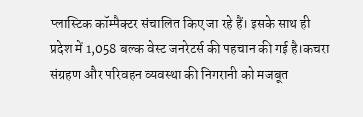प्लास्टिक कॉम्पैक्टर संचालित किए जा रहे हैं। इसके साथ ही प्रदेश में 1,058 बल्क वेस्ट जनरेटर्स की पहचान की गई है।कचरा संग्रहण और परिवहन व्यवस्था की निगरानी को मजबूत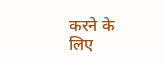करने के लिए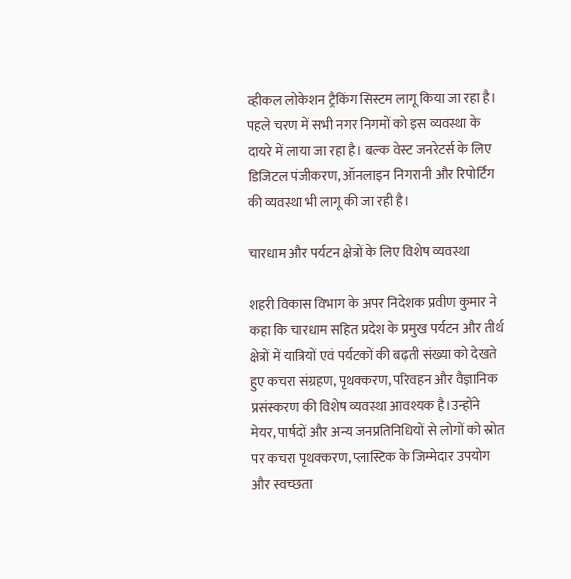व्हीकल लोकेशन ट्रैकिंग सिस्टम लागू किया जा रहा है। पहले चरण में सभी नगर निगमों को इस व्यवस्था के दायरे में लाया जा रहा है। बल्क वेस्ट जनरेटर्स के लिए डिजिटल पंजीकरण, ऑनलाइन निगरानी और रिपोर्टिंग की व्यवस्था भी लागू की जा रही है।

चारधाम और पर्यटन क्षेत्रों के लिए विशेष व्यवस्था

शहरी विकास विभाग के अपर निदेशक प्रवीण कुमार ने कहा कि चारधाम सहित प्रदेश के प्रमुख पर्यटन और तीर्थ क्षेत्रों में यात्रियों एवं पर्यटकों की बढ़ती संख्या को देखते हुए कचरा संग्रहण, पृथक्करण, परिवहन और वैज्ञानिक प्रसंस्करण की विशेष व्यवस्था आवश्यक है।उन्होंने मेयर, पार्षदों और अन्य जनप्रतिनिधियों से लोगों को स्रोत पर कचरा पृथक्करण, प्लास्टिक के जिम्मेदार उपयोग और स्वच्छता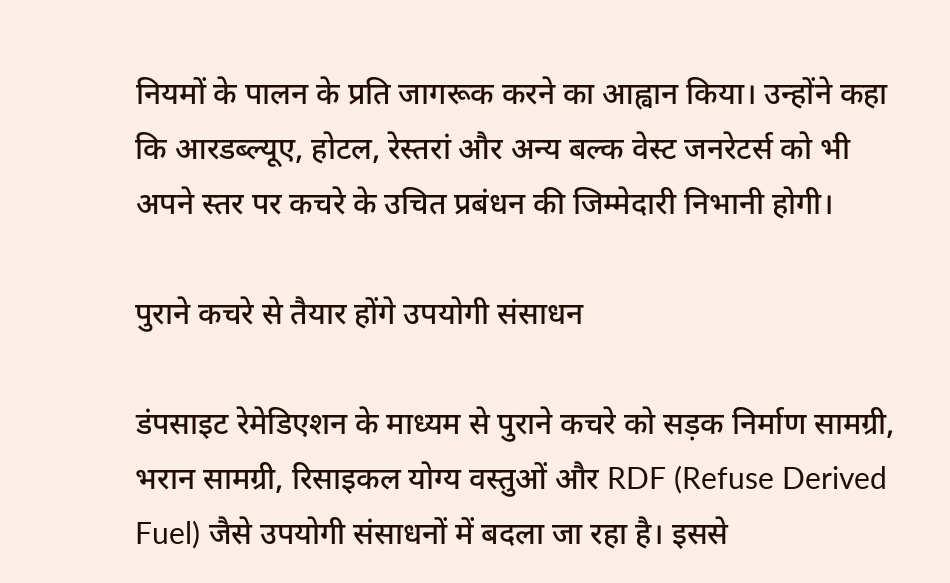नियमों के पालन के प्रति जागरूक करने का आह्वान किया। उन्होंने कहा कि आरडब्ल्यूए, होटल, रेस्तरां और अन्य बल्क वेस्ट जनरेटर्स को भी अपने स्तर पर कचरे के उचित प्रबंधन की जिम्मेदारी निभानी होगी।

पुराने कचरे से तैयार होंगे उपयोगी संसाधन

डंपसाइट रेमेडिएशन के माध्यम से पुराने कचरे को सड़क निर्माण सामग्री, भरान सामग्री, रिसाइकल योग्य वस्तुओं और RDF (Refuse Derived Fuel) जैसे उपयोगी संसाधनों में बदला जा रहा है। इससे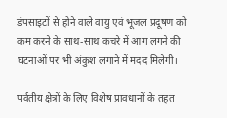डंपसाइटों से होने वाले वायु एवं भूजल प्रदूषण को कम करने के साथ-साथ कचरे में आग लगने की घटनाओं पर भी अंकुश लगाने में मदद मिलेगी।

पर्वतीय क्षेत्रों के लिए विशेष प्रावधानों के तहत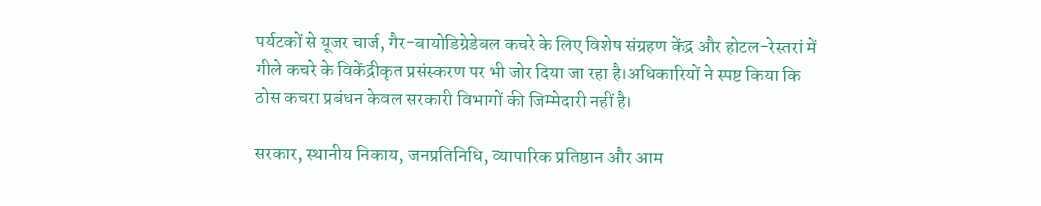पर्यटकों से यूजर चार्ज, गैर-बायोडिग्रेडेबल कचरे के लिए विशेष संग्रहण केंद्र और होटल-रेस्तरां में गीले कचरे के विकेंद्रीकृत प्रसंस्करण पर भी जोर दिया जा रहा है।अधिकारियों ने स्पष्ट किया कि ठोस कचरा प्रबंधन केवल सरकारी विभागों की जिम्मेदारी नहीं है।

सरकार, स्थानीय निकाय, जनप्रतिनिधि, व्यापारिक प्रतिष्ठान और आम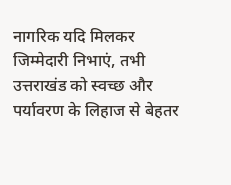नागरिक यदि मिलकर जिम्मेदारी निभाएं, तभी उत्तराखंड को स्वच्छ और पर्यावरण के लिहाज से बेहतर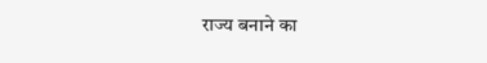राज्य बनाने का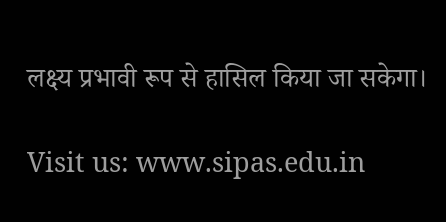लक्ष्य प्रभावी रूप से हासिल किया जा सकेगा।

Visit us: www.sipas.edu.in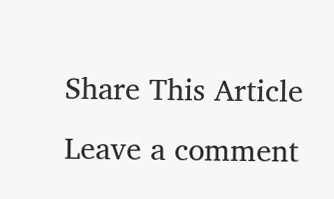Share This Article
Leave a comment